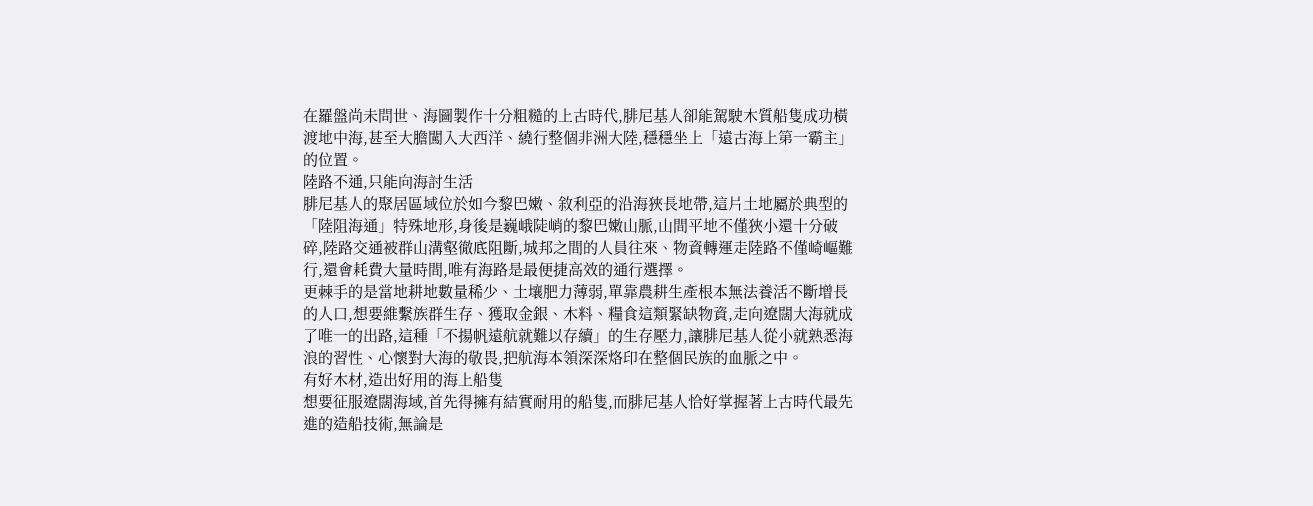在羅盤尚未問世、海圖製作十分粗糙的上古時代,腓尼基人卻能駕駛木質船隻成功橫渡地中海,甚至大膽闖入大西洋、繞行整個非洲大陸,穩穩坐上「遠古海上第一霸主」的位置。
陸路不通,只能向海討生活
腓尼基人的聚居區域位於如今黎巴嫩、敘利亞的沿海狹長地帶,這片土地屬於典型的「陸阻海通」特殊地形,身後是巍峨陡峭的黎巴嫩山脈,山間平地不僅狹小還十分破碎,陸路交通被群山溝壑徹底阻斷,城邦之間的人員往來、物資轉運走陸路不僅崎嶇難行,還會耗費大量時間,唯有海路是最便捷高效的通行選擇。
更棘手的是當地耕地數量稀少、土壤肥力薄弱,單靠農耕生產根本無法養活不斷增長的人口,想要維繫族群生存、獲取金銀、木料、糧食這類緊缺物資,走向遼闊大海就成了唯一的出路,這種「不揚帆遠航就難以存續」的生存壓力,讓腓尼基人從小就熟悉海浪的習性、心懷對大海的敬畏,把航海本領深深烙印在整個民族的血脈之中。
有好木材,造出好用的海上船隻
想要征服遼闊海域,首先得擁有結實耐用的船隻,而腓尼基人恰好掌握著上古時代最先進的造船技術,無論是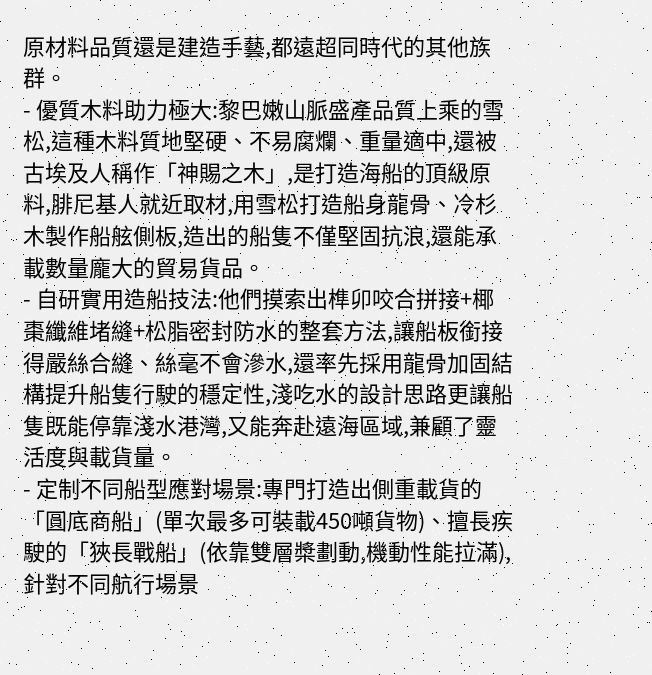原材料品質還是建造手藝,都遠超同時代的其他族群。
- 優質木料助力極大:黎巴嫩山脈盛產品質上乘的雪松,這種木料質地堅硬、不易腐爛、重量適中,還被古埃及人稱作「神賜之木」,是打造海船的頂級原料,腓尼基人就近取材,用雪松打造船身龍骨、冷杉木製作船舷側板,造出的船隻不僅堅固抗浪,還能承載數量龐大的貿易貨品。
- 自研實用造船技法:他們摸索出榫卯咬合拼接+椰棗纖維堵縫+松脂密封防水的整套方法,讓船板銜接得嚴絲合縫、絲毫不會滲水,還率先採用龍骨加固結構提升船隻行駛的穩定性,淺吃水的設計思路更讓船隻既能停靠淺水港灣,又能奔赴遠海區域,兼顧了靈活度與載貨量。
- 定制不同船型應對場景:專門打造出側重載貨的「圓底商船」(單次最多可裝載450噸貨物)、擅長疾駛的「狹長戰船」(依靠雙層槳劃動,機動性能拉滿),針對不同航行場景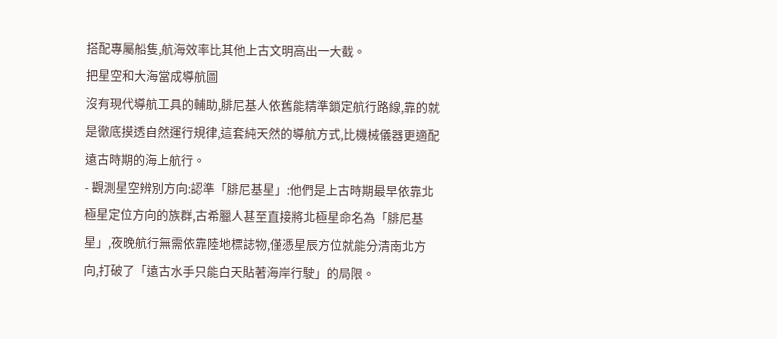搭配專屬船隻,航海效率比其他上古文明高出一大截。
把星空和大海當成導航圖
沒有現代導航工具的輔助,腓尼基人依舊能精準鎖定航行路線,靠的就是徹底摸透自然運行規律,這套純天然的導航方式,比機械儀器更適配遠古時期的海上航行。
- 觀測星空辨別方向:認準「腓尼基星」:他們是上古時期最早依靠北極星定位方向的族群,古希臘人甚至直接將北極星命名為「腓尼基星」,夜晚航行無需依靠陸地標誌物,僅憑星辰方位就能分清南北方向,打破了「遠古水手只能白天貼著海岸行駛」的局限。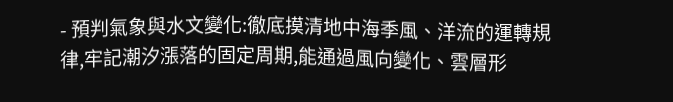- 預判氣象與水文變化:徹底摸清地中海季風、洋流的運轉規律,牢記潮汐漲落的固定周期,能通過風向變化、雲層形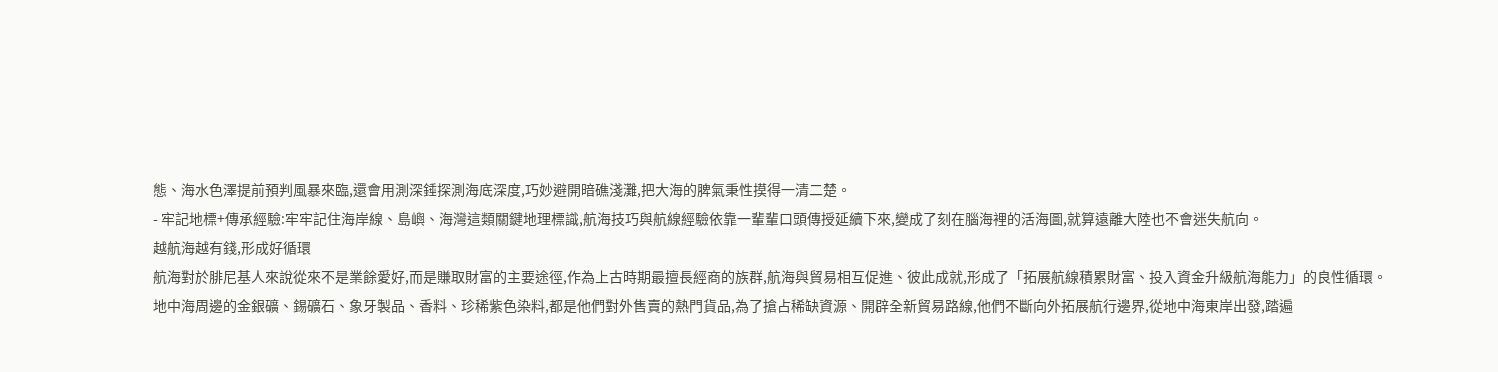態、海水色澤提前預判風暴來臨,還會用測深錘探測海底深度,巧妙避開暗礁淺灘,把大海的脾氣秉性摸得一清二楚。
- 牢記地標+傳承經驗:牢牢記住海岸線、島嶼、海灣這類關鍵地理標識,航海技巧與航線經驗依靠一輩輩口頭傳授延續下來,變成了刻在腦海裡的活海圖,就算遠離大陸也不會迷失航向。
越航海越有錢,形成好循環
航海對於腓尼基人來說從來不是業餘愛好,而是賺取財富的主要途徑,作為上古時期最擅長經商的族群,航海與貿易相互促進、彼此成就,形成了「拓展航線積累財富、投入資金升級航海能力」的良性循環。
地中海周邊的金銀礦、錫礦石、象牙製品、香料、珍稀紫色染料,都是他們對外售賣的熱門貨品,為了搶占稀缺資源、開辟全新貿易路線,他們不斷向外拓展航行邊界,從地中海東岸出發,踏遍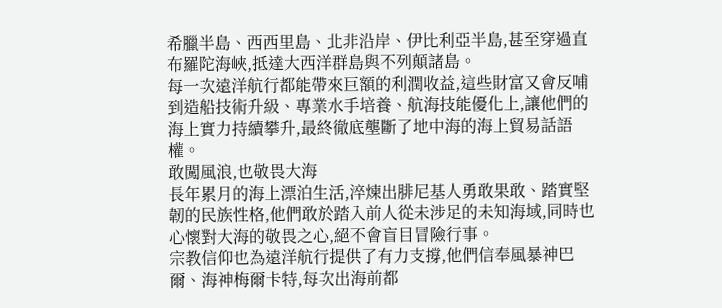希臘半島、西西里島、北非沿岸、伊比利亞半島,甚至穿過直布羅陀海峽,抵達大西洋群島與不列顛諸島。
每一次遠洋航行都能帶來巨額的利潤收益,這些財富又會反哺到造船技術升級、專業水手培養、航海技能優化上,讓他們的海上實力持續攀升,最終徹底壟斷了地中海的海上貿易話語權。
敢闖風浪,也敬畏大海
長年累月的海上漂泊生活,淬煉出腓尼基人勇敢果敢、踏實堅韌的民族性格,他們敢於踏入前人從未涉足的未知海域,同時也心懷對大海的敬畏之心,絕不會盲目冒險行事。
宗教信仰也為遠洋航行提供了有力支撐,他們信奉風暴神巴爾、海神梅爾卡特,每次出海前都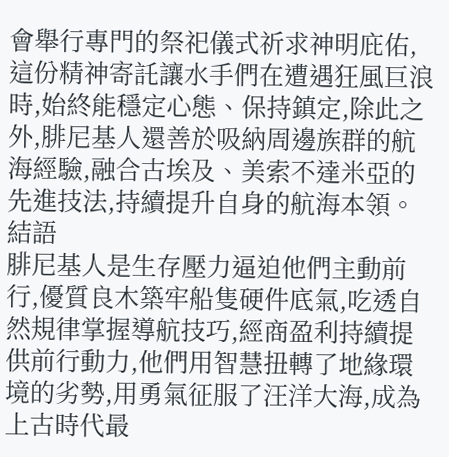會舉行專門的祭祀儀式祈求神明庇佑,這份精神寄託讓水手們在遭遇狂風巨浪時,始終能穩定心態、保持鎮定,除此之外,腓尼基人還善於吸納周邊族群的航海經驗,融合古埃及、美索不達米亞的先進技法,持續提升自身的航海本領。
結語
腓尼基人是生存壓力逼迫他們主動前行,優質良木築牢船隻硬件底氣,吃透自然規律掌握導航技巧,經商盈利持續提供前行動力,他們用智慧扭轉了地緣環境的劣勢,用勇氣征服了汪洋大海,成為上古時代最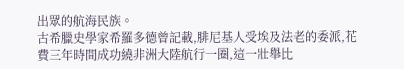出眾的航海民族。
古希臘史學家希羅多德曾記載,腓尼基人受埃及法老的委派,花費三年時間成功繞非洲大陸航行一圈,這一壯舉比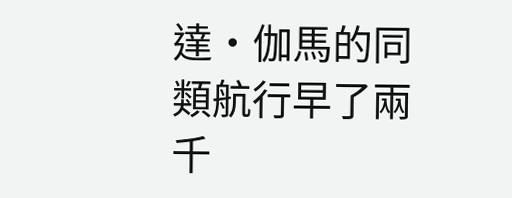達·伽馬的同類航行早了兩千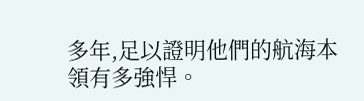多年,足以證明他們的航海本領有多強悍。